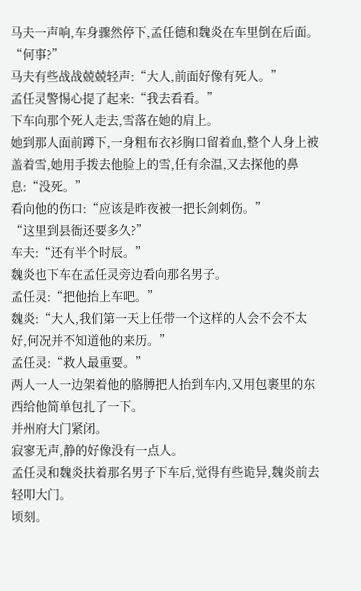马夫一声响,车身骤然停下,孟任德和魏炎在车里倒在后面。
“何事?”
马夫有些战战兢兢轻声:“大人,前面好像有死人。”
孟任灵警惕心提了起来:“我去看看。”
下车向那个死人走去,雪落在她的肩上。
她到那人面前蹲下,一身粗布衣衫胸口留着血,整个人身上被盖着雪,她用手拨去他脸上的雪,任有余温,又去探他的鼻息:“没死。”
看向他的伤口:“应该是昨夜被一把长剑刺伤。”
“这里到县衙还要多久?”
车夫:“还有半个时辰。”
魏炎也下车在孟任灵旁边看向那名男子。
孟任灵:“把他抬上车吧。”
魏炎:“大人,我们第一天上任带一个这样的人会不会不太好,何况并不知道他的来历。”
孟任灵:“救人最重要。”
两人一人一边架着他的胳膊把人抬到车内,又用包裹里的东西给他简单包扎了一下。
并州府大门紧闭。
寂寥无声,静的好像没有一点人。
孟任灵和魏炎扶着那名男子下车后,觉得有些诡异,魏炎前去轻叩大门。
顷刻。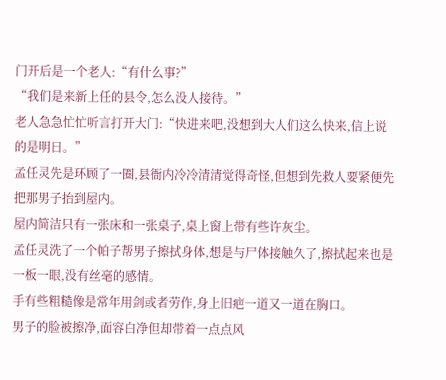门开后是一个老人:“有什么事?”
“我们是来新上任的县令,怎么没人接待。”
老人急急忙忙听言打开大门:“快进来吧,没想到大人们这么快来,信上说的是明日。”
孟任灵先是环顾了一圈,县衙内冷冷清清觉得奇怪,但想到先救人要紧便先把那男子抬到屋内。
屋内简洁只有一张床和一张桌子,桌上窗上带有些许灰尘。
孟任灵洗了一个帕子帮男子擦拭身体,想是与尸体接触久了,擦拭起来也是一板一眼,没有丝毫的感情。
手有些粗糙像是常年用剑或者劳作,身上旧疤一道又一道在胸口。
男子的脸被擦净,面容白净但却带着一点点风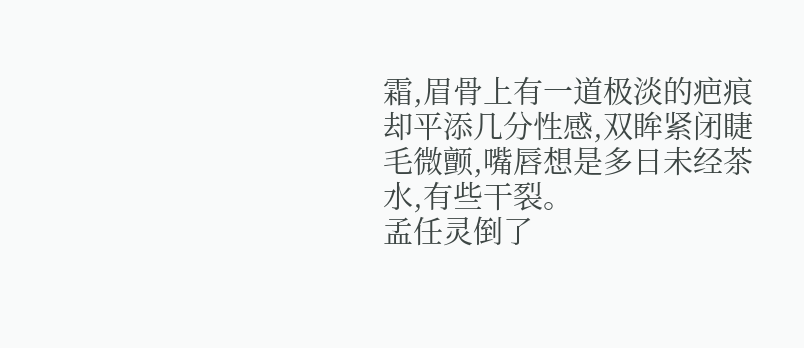霜,眉骨上有一道极淡的疤痕却平添几分性感,双眸紧闭睫毛微颤,嘴唇想是多日未经茶水,有些干裂。
孟任灵倒了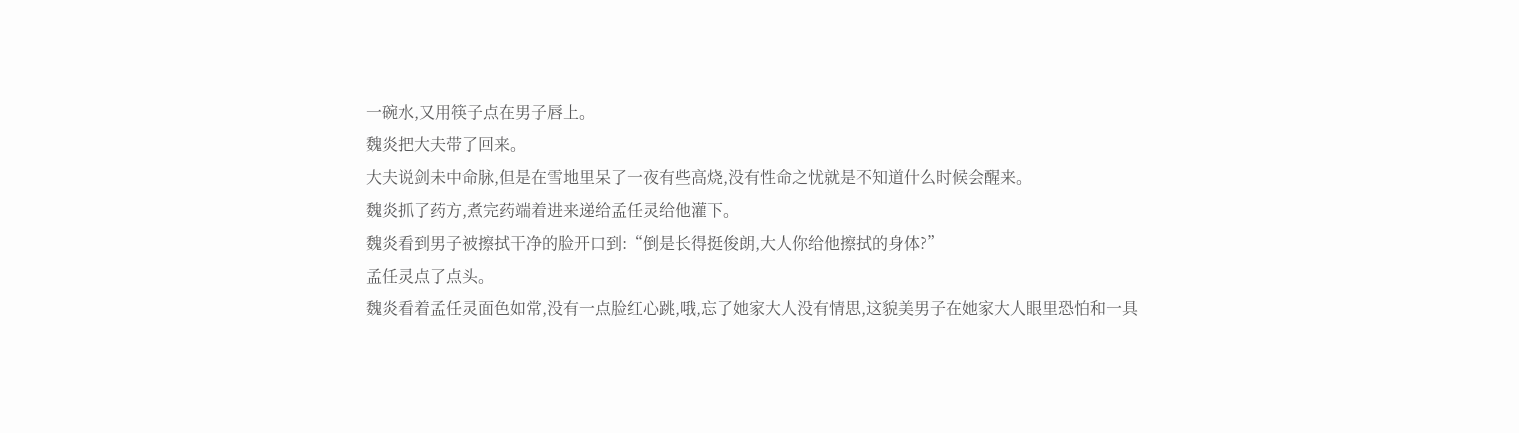一碗水,又用筷子点在男子唇上。
魏炎把大夫带了回来。
大夫说剑未中命脉,但是在雪地里呆了一夜有些高烧,没有性命之忧就是不知道什么时候会醒来。
魏炎抓了药方,煮完药端着进来递给孟任灵给他灌下。
魏炎看到男子被擦拭干净的脸开口到:“倒是长得挺俊朗,大人你给他擦拭的身体?”
孟任灵点了点头。
魏炎看着孟任灵面色如常,没有一点脸红心跳,哦,忘了她家大人没有情思,这貌美男子在她家大人眼里恐怕和一具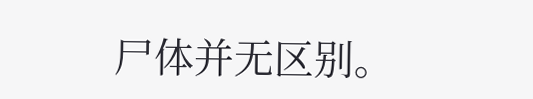尸体并无区别。